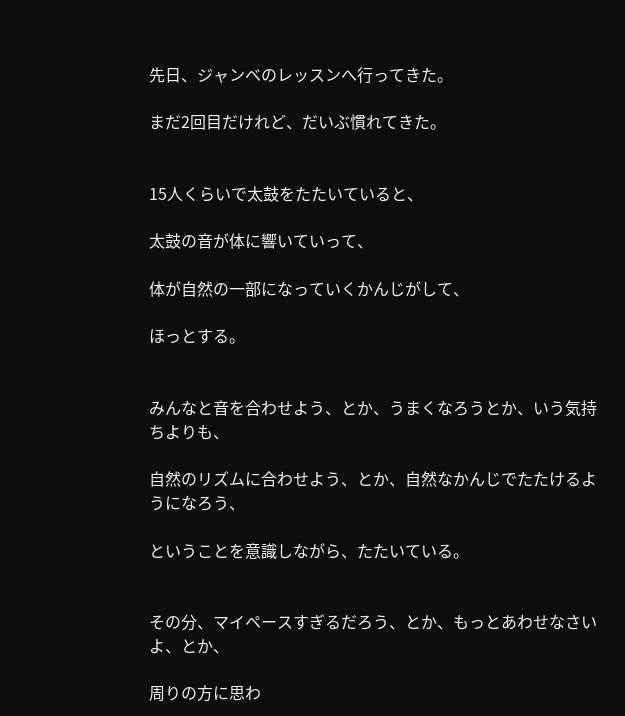先日、ジャンベのレッスンへ行ってきた。

まだ2回目だけれど、だいぶ慣れてきた。


15人くらいで太鼓をたたいていると、

太鼓の音が体に響いていって、

体が自然の一部になっていくかんじがして、

ほっとする。


みんなと音を合わせよう、とか、うまくなろうとか、いう気持ちよりも、

自然のリズムに合わせよう、とか、自然なかんじでたたけるようになろう、

ということを意識しながら、たたいている。


その分、マイペースすぎるだろう、とか、もっとあわせなさいよ、とか、

周りの方に思わ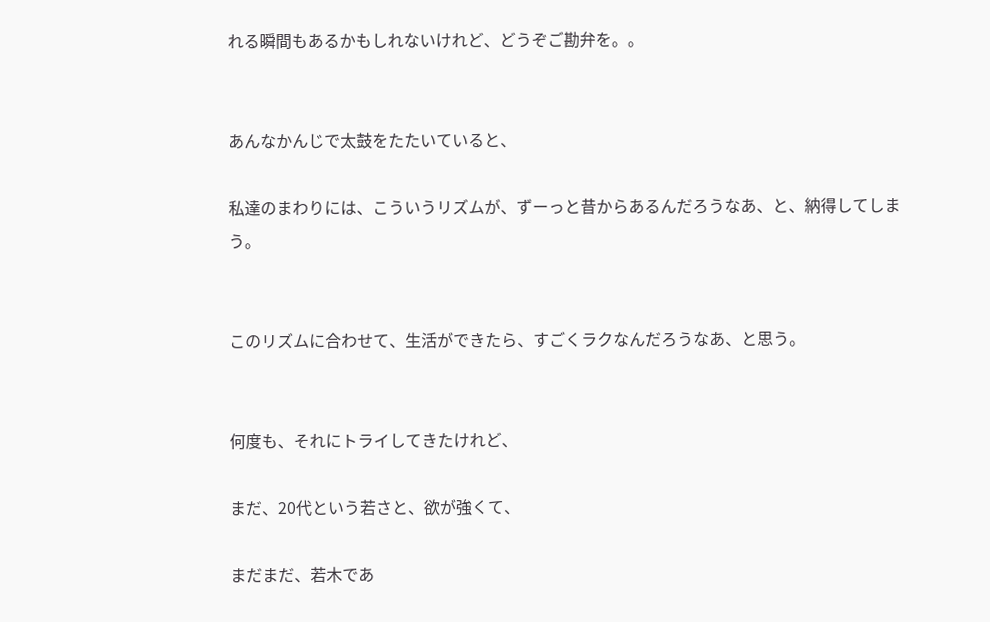れる瞬間もあるかもしれないけれど、どうぞご勘弁を。。


あんなかんじで太鼓をたたいていると、

私達のまわりには、こういうリズムが、ずーっと昔からあるんだろうなあ、と、納得してしまう。


このリズムに合わせて、生活ができたら、すごくラクなんだろうなあ、と思う。


何度も、それにトライしてきたけれど、

まだ、20代という若さと、欲が強くて、

まだまだ、若木であ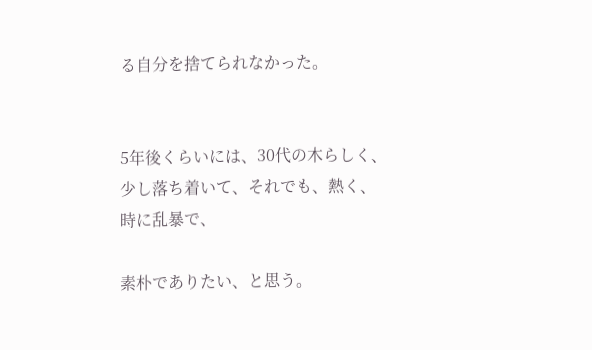る自分を捨てられなかった。


5年後くらいには、30代の木らしく、少し落ち着いて、それでも、熱く、時に乱暴で、

素朴でありたい、と思う。